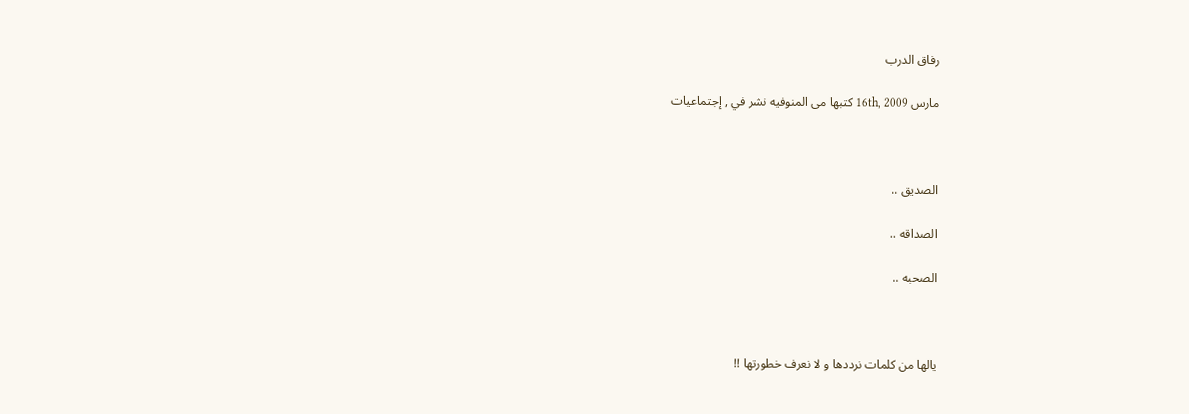رفاق الدرب

مارس 16th, 2009 كتبها مى المنوفيه نشر في , إجتماعيات



الصديق ..

الصداقه ..

الصحبه ..



يالها من كلمات نرددها و لا نعرف خطورتها !!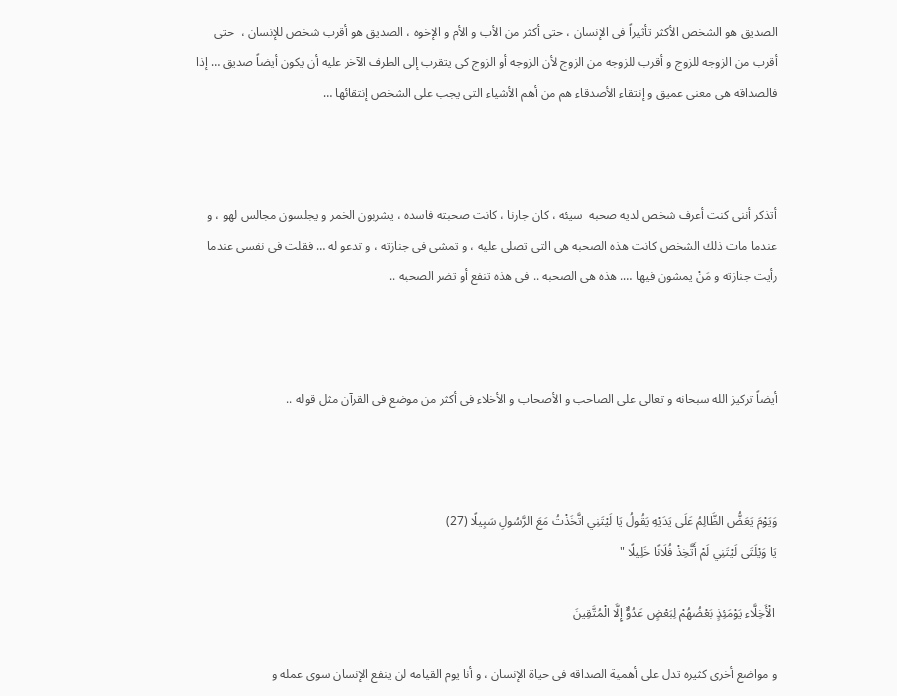الصديق هو الشخص الأكثر تأثيراً فى الإنسان ، حتى أكثر من الأب و الأم و الإخوه ، الصديق هو أقرب شخص للإنسان ،  حتى أقرب من الزوجه للزوج و أقرب للزوجه من الزوج لأن الزوجه أو الزوج كى يتقرب إلى الطرف الآخر عليه أن يكون أيضاً صديق … إذا فالصداقه هى معنى عميق و إنتقاء الأصدقاء هم من أهم الأشياء التى يجب على الشخص إنتقائها …



أتذكر أننى كنت أعرف شخص لديه صحبه  سيئه ، كان جارنا ، كانت صحبته فاسده ، يشربون الخمر و يجلسون مجالس لهو ، و عندما مات ذلك الشخص كانت هذه الصحبه هى التى تصلى عليه ، و تمشى فى جنازته ، و تدعو له … فقلت فى نفسى عندما رأيت جنازته و مَنْ يمشون فيها …. هذه هى الصحبه .. فى هذه تنفع أو تضر الصحبه ..



أيضاً تركيز الله سبحانه و تعالى على الصاحب و الأصحاب و الأخلاء فى أكثر من موضع فى القرآن مثل قوله ..



وَيَوْمَ يَعَضُّ الظَّالِمُ عَلَى يَدَيْهِ يَقُولُ يَا لَيْتَنِي اتَّخَذْتُ مَعَ الرَّسُولِ سَبِيلًا (27)
يَا وَيْلَتَى لَيْتَنِي لَمْ أَتَّخِذْ فُلَانًا خَلِيلًا "

 الْأَخِلَّاء يَوْمَئِذٍ بَعْضُهُمْ لِبَعْضٍ عَدُوٌّ إِلَّا الْمُتَّقِينَ

و مواضع أخرى كثيره تدل على أهمية الصداقه فى حياة الإنسان ، و أنا يوم القيامه لن ينفع الإنسان سوى عمله و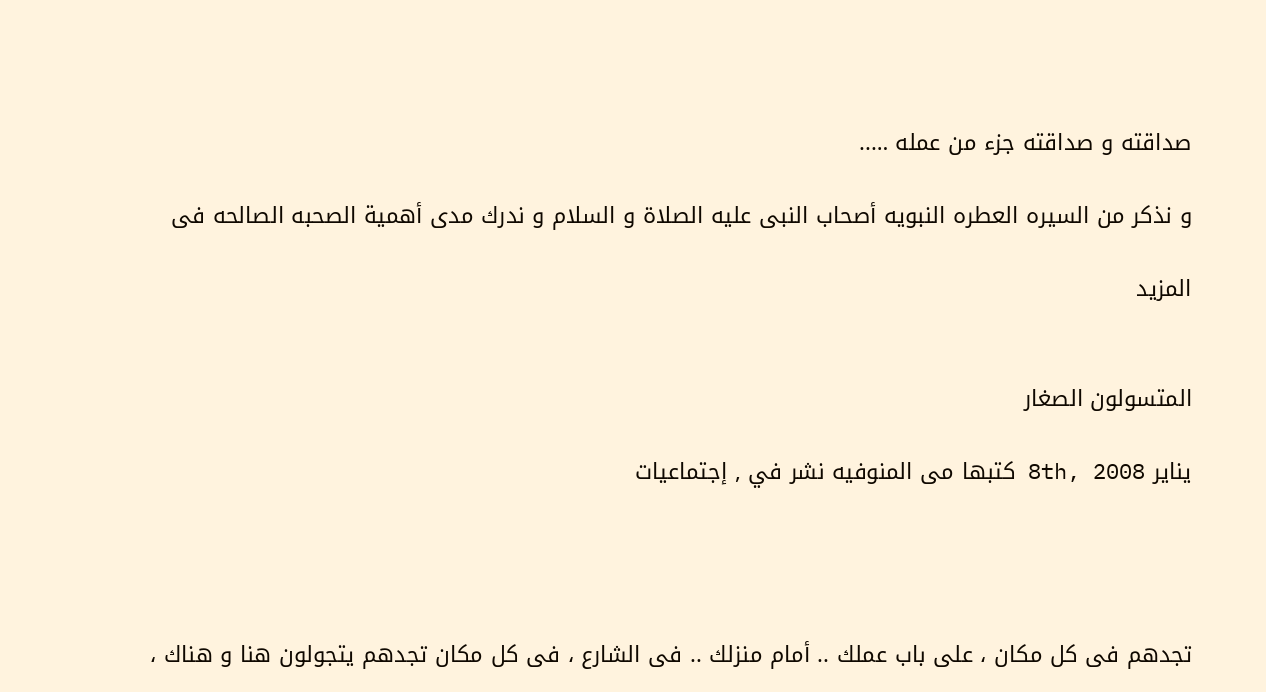صداقته و صداقته جزء من عمله …..

و نذكر من السيره العطره النبويه أصحاب النبى عليه الصلاة و السلام و ندرك مدى أهمية الصحبه الصالحه فى

المزيد


المتسولون الصغار

يناير 8th, 2008 كتبها مى المنوفيه نشر في , إجتماعيات




تجدهم فى كل مكان ، على باب عملك .. أمام منزلك .. فى الشارع ، فى كل مكان تجدهم يتجولون هنا و هناك ،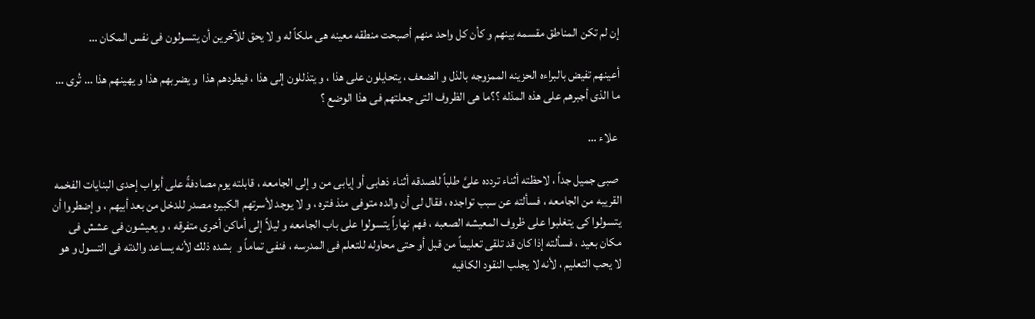إن لم تكن المناطق مقسمه بينهم و كأن كل واحد منهم أصبحت منطقه معينه هى ملكاً له و لا يحق للآخرين أن يتسولون فى نفس المكان …

أعينهم تفيض بالبراءه الحزينه الممزوجه بالذل و الضعف ، يتحايلون على هذا ، و يتذللون إلى هذا ، فيطردهم هذا  و يضربهم هذا و يهينهم هذا … تُرى … ما الذى أجبرهم على هذه المذله ؟؟ما هى الظروف التى جعلتهم فى هذا الوضع ؟

 علاء …

 صبى جميل جداً ، لاحظته أثناء تردده علىَّ طلباً للصدقه أثناء ذهابى أو إيابى من و إلى الجامعه ، قابلته يوم مصادفةً على أبواب إحدى البنايات الفخمه القريبه من الجامعه ، فسألته عن سبب تواجده ، فقال لى أن والده متوفى منذ فتره ، و لا يوجد لأسرتهم الكبيره مصدر للدخل من بعد أبيهم ، و إضطروا أن يتسولوا كى يتغلبوا على ظروف المعيشه الصعبه ، فهم نهاراً يتسولوا على باب الجامعه و ليلاً إلى أماكن أخرى متفرقه ، و يعيشون فى عشش فى مكان بعيد ، فسألته إذا كان قد تلقى تعليماً من قبل أو حتى محاوله للتعلم فى المدرسه ، فنفى تماماً و  بشده ذلك لأنه يساعد والدته فى التسول و هو لا يحب التعليم ، لأنه لا يجلب النقود الكافيه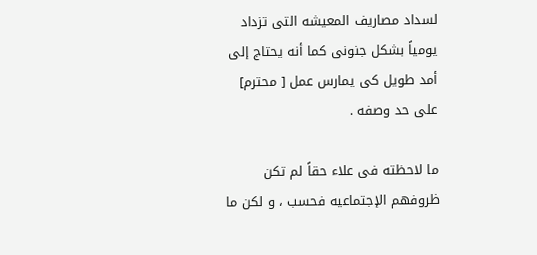لسداد مصاريف المعيشه التى تزداد يومياً بشكل جنونى كما أنه يحتاج إلى أمد طويل كى يمارس عمل [ محترم] على حد وصفه .

ما لاحظته فى علاء حقاً لم تكن ظروفهم الإجتماعيه فحسب ، و لكن ما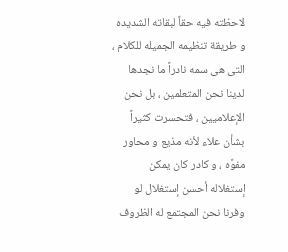لاحظته فيه حقاً لبقاته الشديده و طريقة تنظيمه الجميله للكلام ، التى هى سمه نادراً ما نجدها لدينا نحن المتعلمين ، بل نحن الإعلاميين ، فتحسرت كثيراً بشأن علاء لأنه مذيع و محاور مفوَّه ، و كادر كان يمكن إستغلاله أحسن إستغلال لو وفرنا نحن المجتمع له الظروف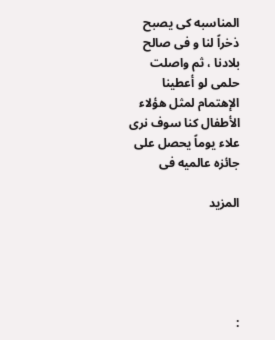المناسبه كى يصبح ذخراً لنا و فى صالح بلادنا ، ثم واصلت حلمى لو أعطينا الإهتمام لمثل هؤلاء الأطفال كنا سوف نرى علاء يوماً يحصل على جائزه عالميه فى

المزيد





: